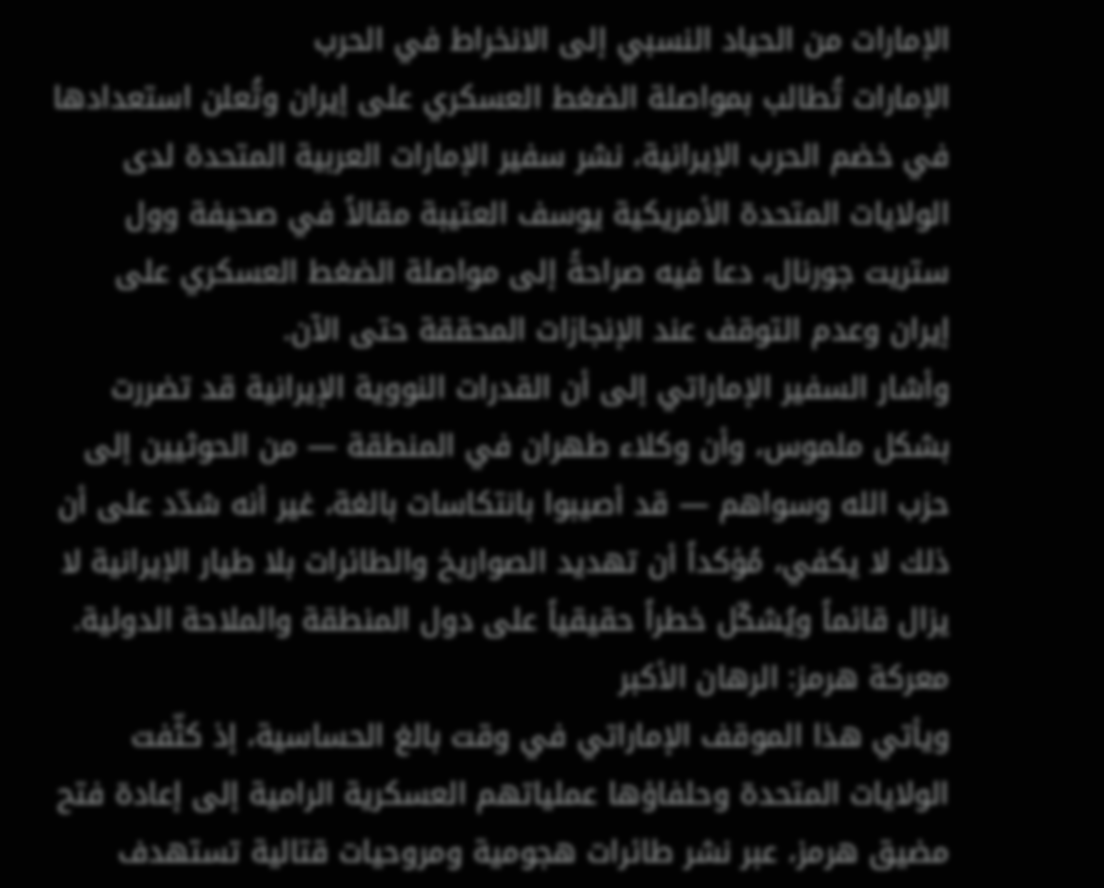الإمارات من الحياد النسبي إلى الانخراط في الحرب
الإمارات تُطالب بمواصلة الضغط العسكري على إيران وتُعلن استعدادها
في خضم الحرب الإيرانية، نشر سفير الإمارات العربية المتحدة لدى الولايات المتحدة الأمريكية يوسف العتيبة مقالاً في صحيفة وول ستريت جورنال، دعا فيه صراحةً إلى مواصلة الضغط العسكري على إيران وعدم التوقف عند الإنجازات المحققة حتى الآن.
وأشار السفير الإماراتي إلى أن القدرات النووية الإيرانية قد تضررت بشكل ملموس، وأن وكلاء طهران في المنطقة — من الحوثيين إلى حزب الله وسواهم — قد أصيبوا بانتكاسات بالغة، غير أنه شدّد على أن ذلك لا يكفي، مُؤكداً أن تهديد الصواريخ والطائرات بلا طيار الإيرانية لا يزال قائماً ويُشكّل خطراً حقيقياً على دول المنطقة والملاحة الدولية.
معركة هرمز: الرهان الأكبر
ويأتي هذا الموقف الإماراتي في وقت بالغ الحساسية، إذ كثّفت الولايات المتحدة وحلفاؤها عملياتهم العسكرية الرامية إلى إعادة فتح مضيق هرمز، عبر نشر طائرات هجومية ومروحيات قتالية تستهدف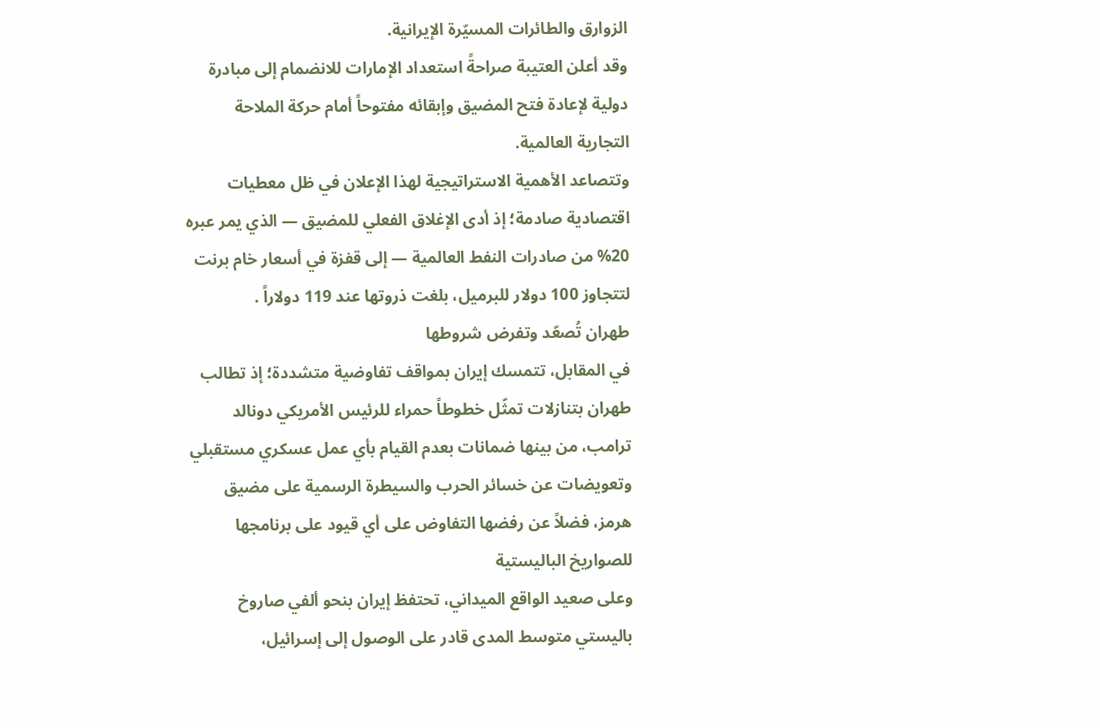الزوارق والطائرات المسيّرة الإيرانية.
وقد أعلن العتيبة صراحةً استعداد الإمارات للانضمام إلى مبادرة دولية لإعادة فتح المضيق وإبقائه مفتوحاً أمام حركة الملاحة التجارية العالمية.
وتتصاعد الأهمية الاستراتيجية لهذا الإعلان في ظل معطيات اقتصادية صادمة؛ إذ أدى الإغلاق الفعلي للمضيق — الذي يمر عبره 20% من صادرات النفط العالمية — إلى قفزة في أسعار خام برنت لتتجاوز 100 دولار للبرميل، بلغت ذروتها عند 119 دولاراً .
طهران تُصعّد وتفرض شروطها
في المقابل، تتمسك إيران بمواقف تفاوضية متشددة؛ إذ تطالب طهران بتنازلات تمثّل خطوطاً حمراء للرئيس الأمريكي دونالد ترامب، من بينها ضمانات بعدم القيام بأي عمل عسكري مستقبلي وتعويضات عن خسائر الحرب والسيطرة الرسمية على مضيق هرمز، فضلاً عن رفضها التفاوض على أي قيود على برنامجها للصواريخ الباليستية
وعلى صعيد الواقع الميداني، تحتفظ إيران بنحو ألفي صاروخ باليستي متوسط المدى قادر على الوصول إلى إسرائيل،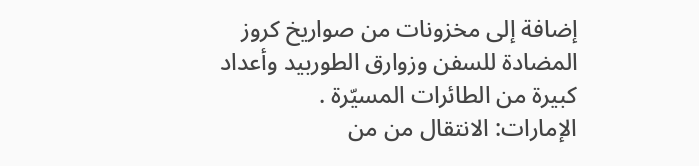إضافة إلى مخزونات من صواريخ كروز المضادة للسفن وزوارق الطوربيد وأعداد كبيرة من الطائرات المسيّرة .
الإمارات: الانتقال من من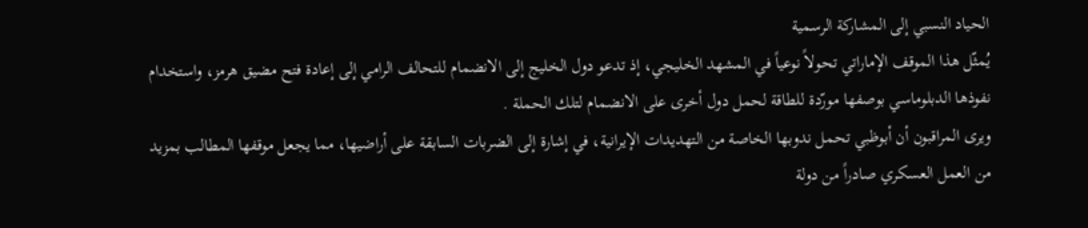الحياد النسبي إلى المشاركة الرسمية
يُمثّل هذا الموقف الإماراتي تحولاً نوعياً في المشهد الخليجي، إذ تدعو دول الخليج إلى الانضمام للتحالف الرامي إلى إعادة فتح مضيق هرمز، واستخدام نفوذها الدبلوماسي بوصفها مورّدة للطاقة لحمل دول أخرى على الانضمام لتلك الحملة .
ويرى المراقبون أن أبوظبي تحمل ندوبها الخاصة من التهديدات الإيرانية، في إشارة إلى الضربات السابقة على أراضيها، مما يجعل موقفها المطالب بمزيد من العمل العسكري صادراً من دولة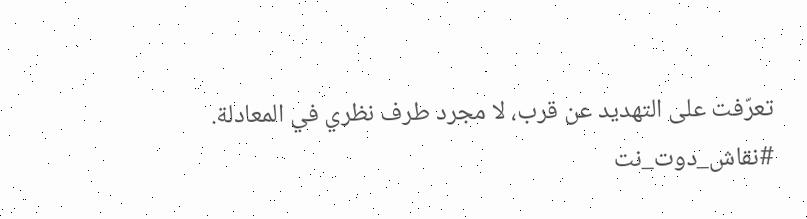تعرّفت على التهديد عن قرب، لا مجرد طرف نظري في المعادلة.
#نقاش_دوت_نت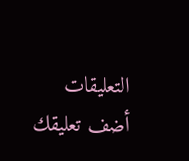التعليقات
أضف تعليقك